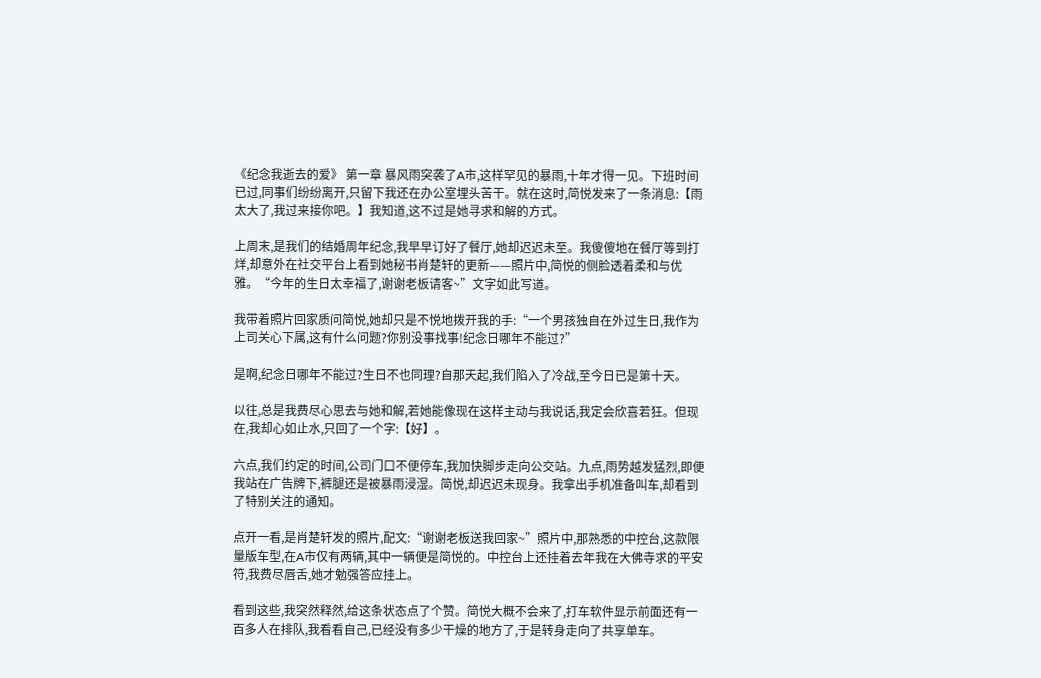《纪念我逝去的爱》 第一章 暴风雨突袭了A市,这样罕见的暴雨,十年才得一见。下班时间已过,同事们纷纷离开,只留下我还在办公室埋头苦干。就在这时,简悦发来了一条消息:【雨太大了,我过来接你吧。】我知道,这不过是她寻求和解的方式。

上周末,是我们的结婚周年纪念,我早早订好了餐厅,她却迟迟未至。我傻傻地在餐厅等到打烊,却意外在社交平台上看到她秘书肖楚轩的更新——照片中,简悦的侧脸透着柔和与优雅。“今年的生日太幸福了,谢谢老板请客~”文字如此写道。

我带着照片回家质问简悦,她却只是不悦地拨开我的手:“一个男孩独自在外过生日,我作为上司关心下属,这有什么问题?你别没事找事!纪念日哪年不能过?”

是啊,纪念日哪年不能过?生日不也同理?自那天起,我们陷入了冷战,至今日已是第十天。

以往,总是我费尽心思去与她和解,若她能像现在这样主动与我说话,我定会欣喜若狂。但现在,我却心如止水,只回了一个字:【好】。

六点,我们约定的时间,公司门口不便停车,我加快脚步走向公交站。九点,雨势越发猛烈,即便我站在广告牌下,裤腿还是被暴雨浸湿。简悦,却迟迟未现身。我拿出手机准备叫车,却看到了特别关注的通知。

点开一看,是肖楚轩发的照片,配文:“谢谢老板送我回家~”照片中,那熟悉的中控台,这款限量版车型,在A市仅有两辆,其中一辆便是简悦的。中控台上还挂着去年我在大佛寺求的平安符,我费尽唇舌,她才勉强答应挂上。

看到这些,我突然释然,给这条状态点了个赞。简悦大概不会来了,打车软件显示前面还有一百多人在排队,我看看自己,已经没有多少干燥的地方了,于是转身走向了共享单车。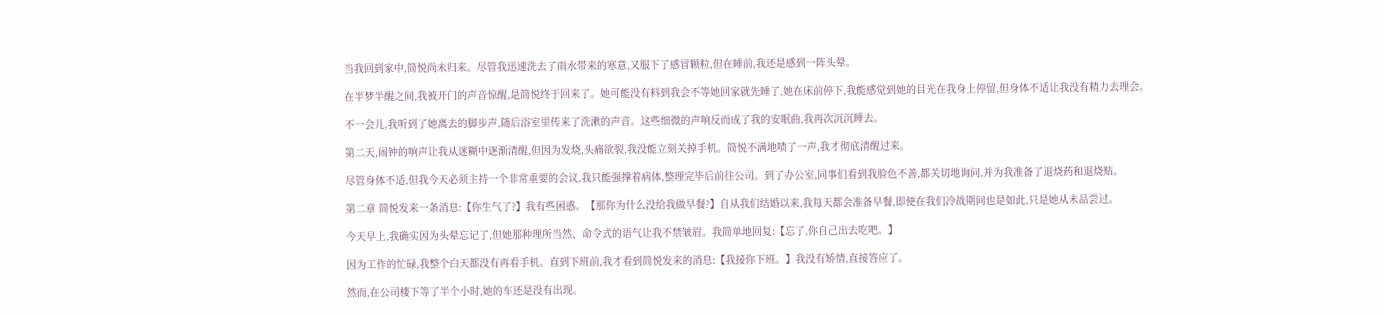当我回到家中,简悦尚未归来。尽管我迅速洗去了雨水带来的寒意,又服下了感冒颗粒,但在睡前,我还是感到一阵头晕。

在半梦半醒之间,我被开门的声音惊醒,是简悦终于回来了。她可能没有料到我会不等她回家就先睡了,她在床前停下,我能感觉到她的目光在我身上停留,但身体不适让我没有精力去理会。

不一会儿,我听到了她离去的脚步声,随后浴室里传来了洗漱的声音。这些细微的声响反而成了我的安眠曲,我再次沉沉睡去。

第二天,闹钟的响声让我从迷糊中逐渐清醒,但因为发烧,头痛欲裂,我没能立刻关掉手机。简悦不满地啧了一声,我才彻底清醒过来。

尽管身体不适,但我今天必须主持一个非常重要的会议,我只能强撑着病体,整理完毕后前往公司。到了办公室,同事们看到我脸色不善,都关切地询问,并为我准备了退烧药和退烧贴。

第二章 简悦发来一条消息:【你生气了?】我有些困惑。【那你为什么没给我做早餐?】自从我们结婚以来,我每天都会准备早餐,即便在我们冷战期间也是如此,只是她从未品尝过。

今天早上,我确实因为头晕忘记了,但她那种理所当然、命令式的语气让我不禁皱眉。我简单地回复:【忘了,你自己出去吃吧。】

因为工作的忙碌,我整个白天都没有再看手机。直到下班前,我才看到简悦发来的消息:【我接你下班。】我没有矫情,直接答应了。

然而,在公司楼下等了半个小时,她的车还是没有出现。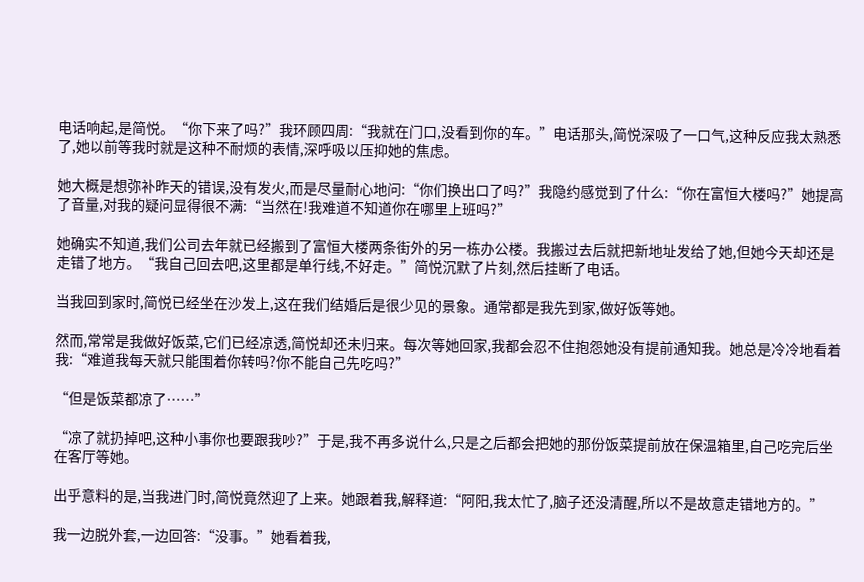电话响起,是简悦。“你下来了吗?”我环顾四周:“我就在门口,没看到你的车。”电话那头,简悦深吸了一口气,这种反应我太熟悉了,她以前等我时就是这种不耐烦的表情,深呼吸以压抑她的焦虑。

她大概是想弥补昨天的错误,没有发火,而是尽量耐心地问:“你们换出口了吗?”我隐约感觉到了什么:“你在富恒大楼吗?”她提高了音量,对我的疑问显得很不满:“当然在!我难道不知道你在哪里上班吗?”

她确实不知道,我们公司去年就已经搬到了富恒大楼两条街外的另一栋办公楼。我搬过去后就把新地址发给了她,但她今天却还是走错了地方。“我自己回去吧,这里都是单行线,不好走。”简悦沉默了片刻,然后挂断了电话。

当我回到家时,简悦已经坐在沙发上,这在我们结婚后是很少见的景象。通常都是我先到家,做好饭等她。

然而,常常是我做好饭菜,它们已经凉透,简悦却还未归来。每次等她回家,我都会忍不住抱怨她没有提前通知我。她总是冷冷地看着我:“难道我每天就只能围着你转吗?你不能自己先吃吗?”

“但是饭菜都凉了……”

“凉了就扔掉吧,这种小事你也要跟我吵?”于是,我不再多说什么,只是之后都会把她的那份饭菜提前放在保温箱里,自己吃完后坐在客厅等她。

出乎意料的是,当我进门时,简悦竟然迎了上来。她跟着我,解释道:“阿阳,我太忙了,脑子还没清醒,所以不是故意走错地方的。”

我一边脱外套,一边回答:“没事。”她看着我,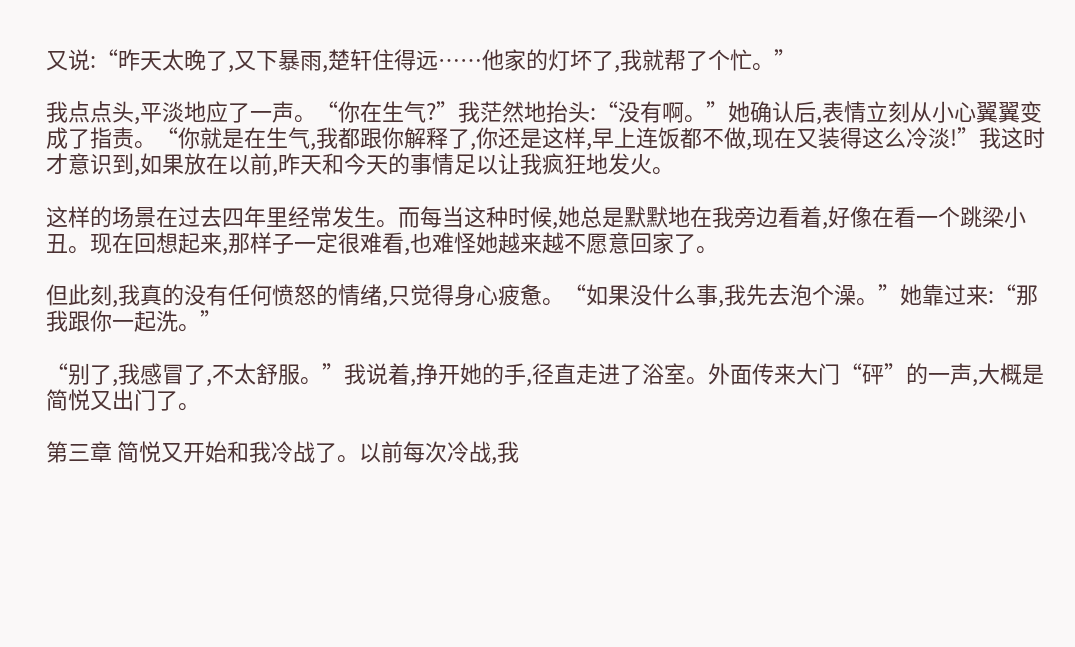又说:“昨天太晚了,又下暴雨,楚轩住得远……他家的灯坏了,我就帮了个忙。”

我点点头,平淡地应了一声。“你在生气?”我茫然地抬头:“没有啊。”她确认后,表情立刻从小心翼翼变成了指责。“你就是在生气,我都跟你解释了,你还是这样,早上连饭都不做,现在又装得这么冷淡!”我这时才意识到,如果放在以前,昨天和今天的事情足以让我疯狂地发火。

这样的场景在过去四年里经常发生。而每当这种时候,她总是默默地在我旁边看着,好像在看一个跳梁小丑。现在回想起来,那样子一定很难看,也难怪她越来越不愿意回家了。

但此刻,我真的没有任何愤怒的情绪,只觉得身心疲惫。“如果没什么事,我先去泡个澡。”她靠过来:“那我跟你一起洗。”

“别了,我感冒了,不太舒服。”我说着,挣开她的手,径直走进了浴室。外面传来大门“砰”的一声,大概是简悦又出门了。

第三章 简悦又开始和我冷战了。以前每次冷战,我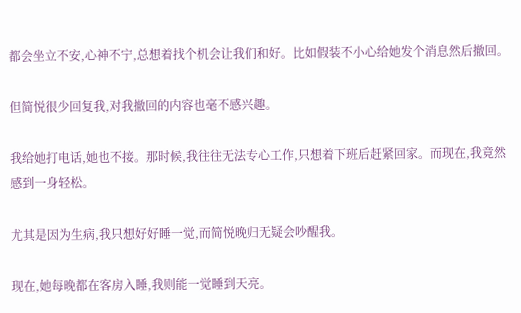都会坐立不安,心神不宁,总想着找个机会让我们和好。比如假装不小心给她发个消息然后撤回。

但简悦很少回复我,对我撤回的内容也毫不感兴趣。

我给她打电话,她也不接。那时候,我往往无法专心工作,只想着下班后赶紧回家。而现在,我竟然感到一身轻松。

尤其是因为生病,我只想好好睡一觉,而简悦晚归无疑会吵醒我。

现在,她每晚都在客房入睡,我则能一觉睡到天亮。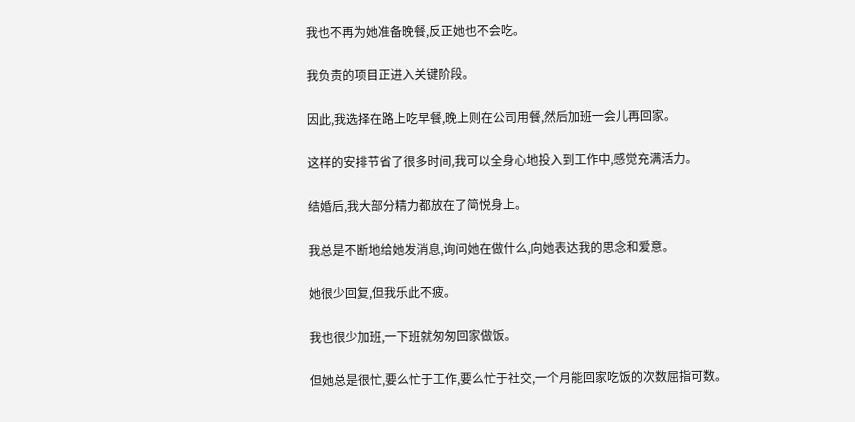我也不再为她准备晚餐,反正她也不会吃。

我负责的项目正进入关键阶段。

因此,我选择在路上吃早餐,晚上则在公司用餐,然后加班一会儿再回家。

这样的安排节省了很多时间,我可以全身心地投入到工作中,感觉充满活力。

结婚后,我大部分精力都放在了简悦身上。

我总是不断地给她发消息,询问她在做什么,向她表达我的思念和爱意。

她很少回复,但我乐此不疲。

我也很少加班,一下班就匆匆回家做饭。

但她总是很忙,要么忙于工作,要么忙于社交,一个月能回家吃饭的次数屈指可数。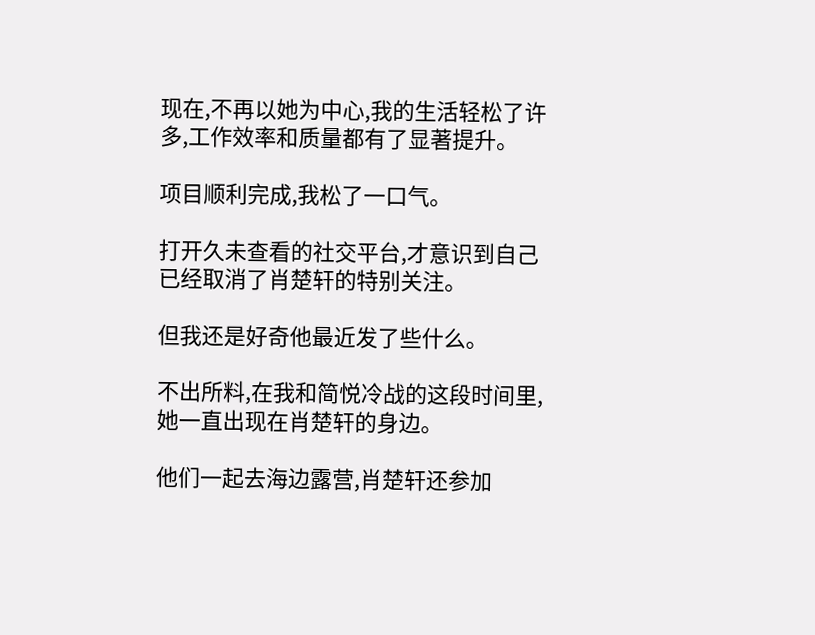现在,不再以她为中心,我的生活轻松了许多,工作效率和质量都有了显著提升。

项目顺利完成,我松了一口气。

打开久未查看的社交平台,才意识到自己已经取消了肖楚轩的特别关注。

但我还是好奇他最近发了些什么。

不出所料,在我和简悦冷战的这段时间里,她一直出现在肖楚轩的身边。

他们一起去海边露营,肖楚轩还参加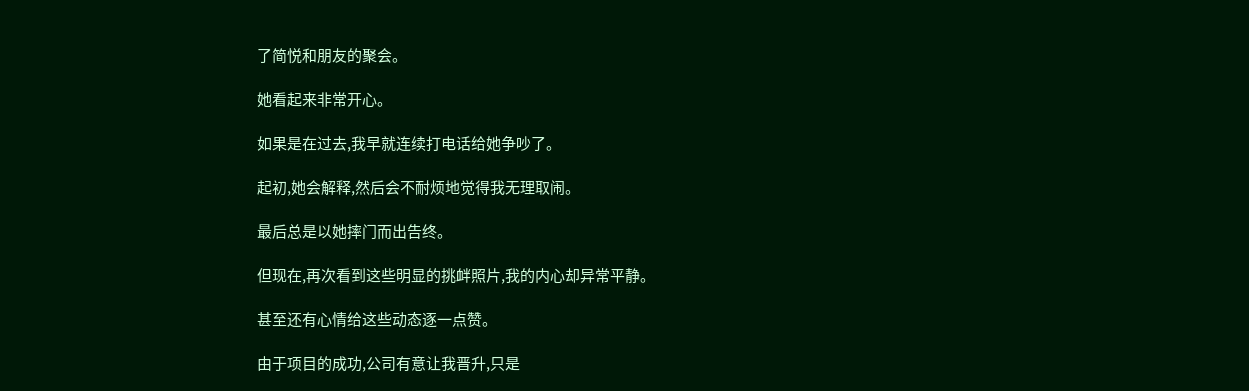了简悦和朋友的聚会。

她看起来非常开心。

如果是在过去,我早就连续打电话给她争吵了。

起初,她会解释,然后会不耐烦地觉得我无理取闹。

最后总是以她摔门而出告终。

但现在,再次看到这些明显的挑衅照片,我的内心却异常平静。

甚至还有心情给这些动态逐一点赞。

由于项目的成功,公司有意让我晋升,只是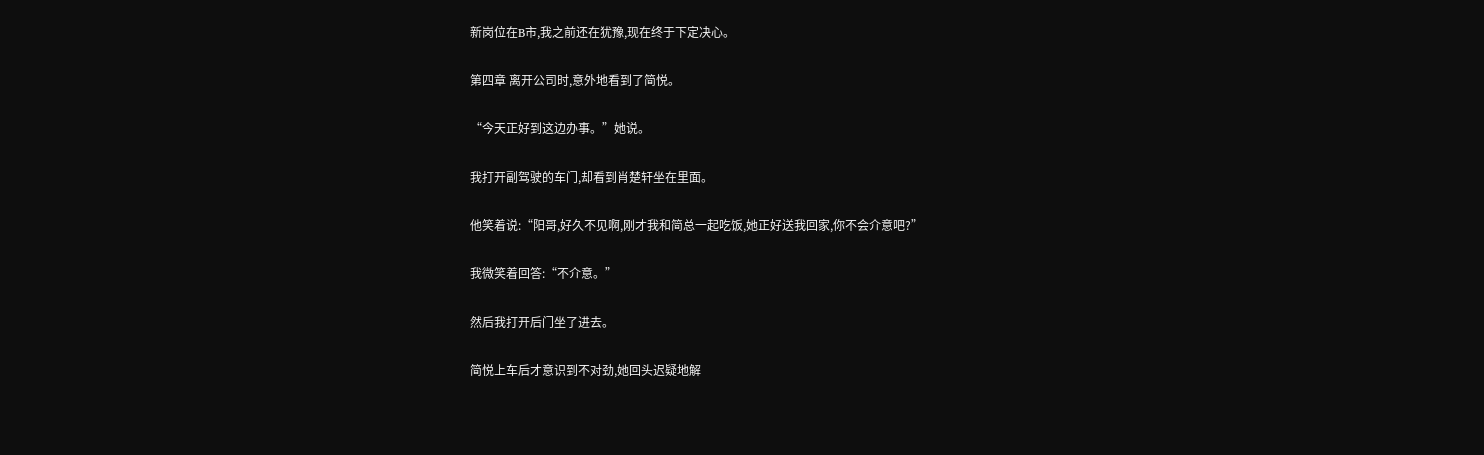新岗位在B市,我之前还在犹豫,现在终于下定决心。

第四章 离开公司时,意外地看到了简悦。

“今天正好到这边办事。”她说。

我打开副驾驶的车门,却看到肖楚轩坐在里面。

他笑着说:“阳哥,好久不见啊,刚才我和简总一起吃饭,她正好送我回家,你不会介意吧?”

我微笑着回答:“不介意。”

然后我打开后门坐了进去。

简悦上车后才意识到不对劲,她回头迟疑地解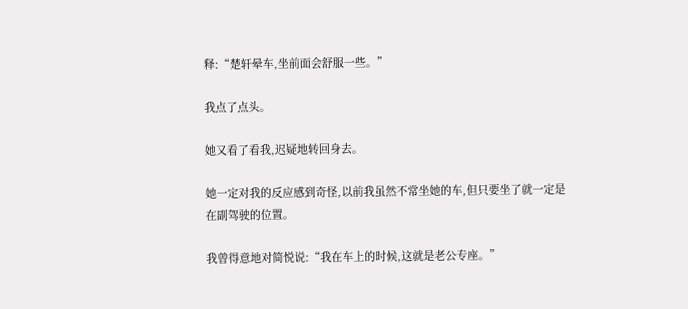释:“楚轩晕车,坐前面会舒服一些。”

我点了点头。

她又看了看我,迟疑地转回身去。

她一定对我的反应感到奇怪,以前我虽然不常坐她的车,但只要坐了就一定是在副驾驶的位置。

我曾得意地对简悦说:“我在车上的时候,这就是老公专座。”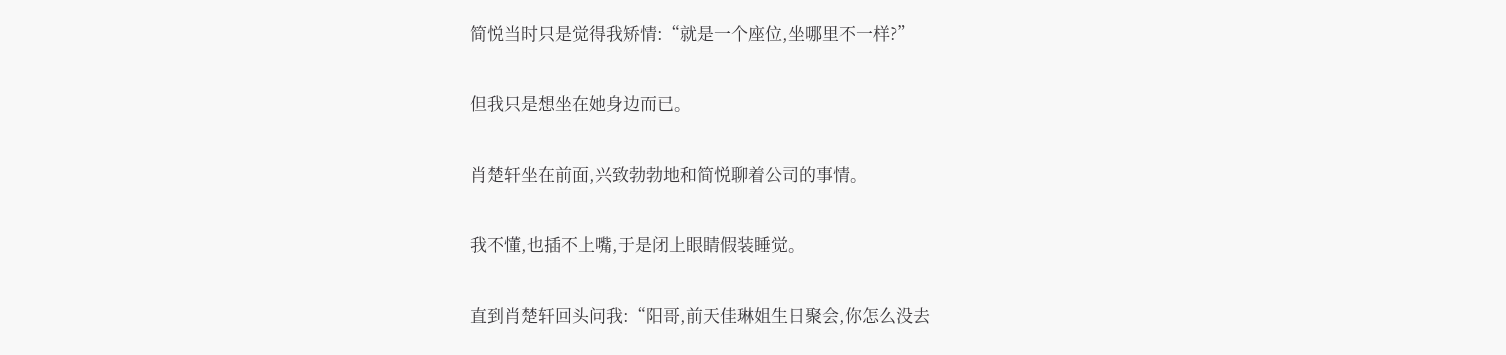简悦当时只是觉得我矫情:“就是一个座位,坐哪里不一样?”

但我只是想坐在她身边而已。

肖楚轩坐在前面,兴致勃勃地和简悦聊着公司的事情。

我不懂,也插不上嘴,于是闭上眼睛假装睡觉。

直到肖楚轩回头问我:“阳哥,前天佳琳姐生日聚会,你怎么没去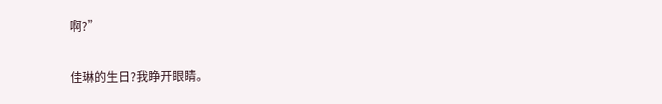啊?”

佳琳的生日?我睁开眼睛。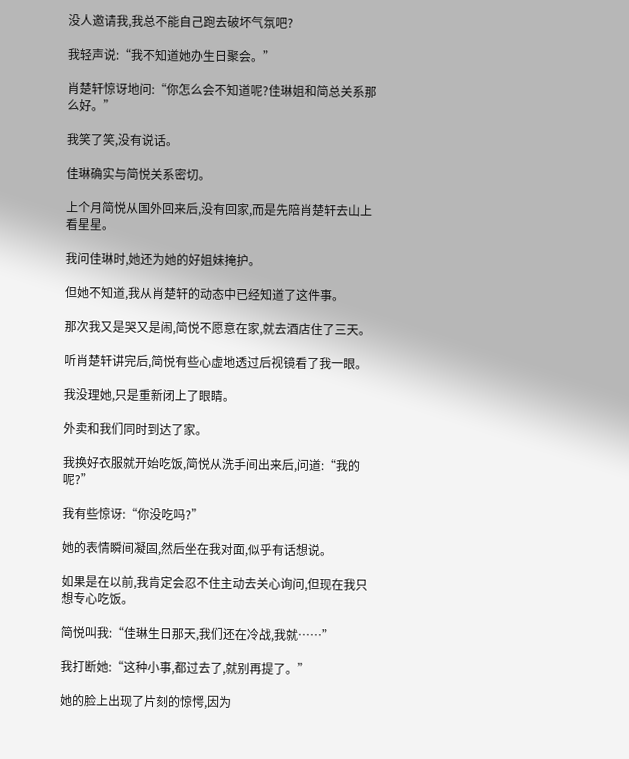没人邀请我,我总不能自己跑去破坏气氛吧?

我轻声说:“我不知道她办生日聚会。”

肖楚轩惊讶地问:“你怎么会不知道呢?佳琳姐和简总关系那么好。”

我笑了笑,没有说话。

佳琳确实与简悦关系密切。

上个月简悦从国外回来后,没有回家,而是先陪肖楚轩去山上看星星。

我问佳琳时,她还为她的好姐妹掩护。

但她不知道,我从肖楚轩的动态中已经知道了这件事。

那次我又是哭又是闹,简悦不愿意在家,就去酒店住了三天。

听肖楚轩讲完后,简悦有些心虚地透过后视镜看了我一眼。

我没理她,只是重新闭上了眼睛。

外卖和我们同时到达了家。

我换好衣服就开始吃饭,简悦从洗手间出来后,问道:“我的呢?”

我有些惊讶:“你没吃吗?”

她的表情瞬间凝固,然后坐在我对面,似乎有话想说。

如果是在以前,我肯定会忍不住主动去关心询问,但现在我只想专心吃饭。

简悦叫我:“佳琳生日那天,我们还在冷战,我就……”

我打断她:“这种小事,都过去了,就别再提了。”

她的脸上出现了片刻的惊愕,因为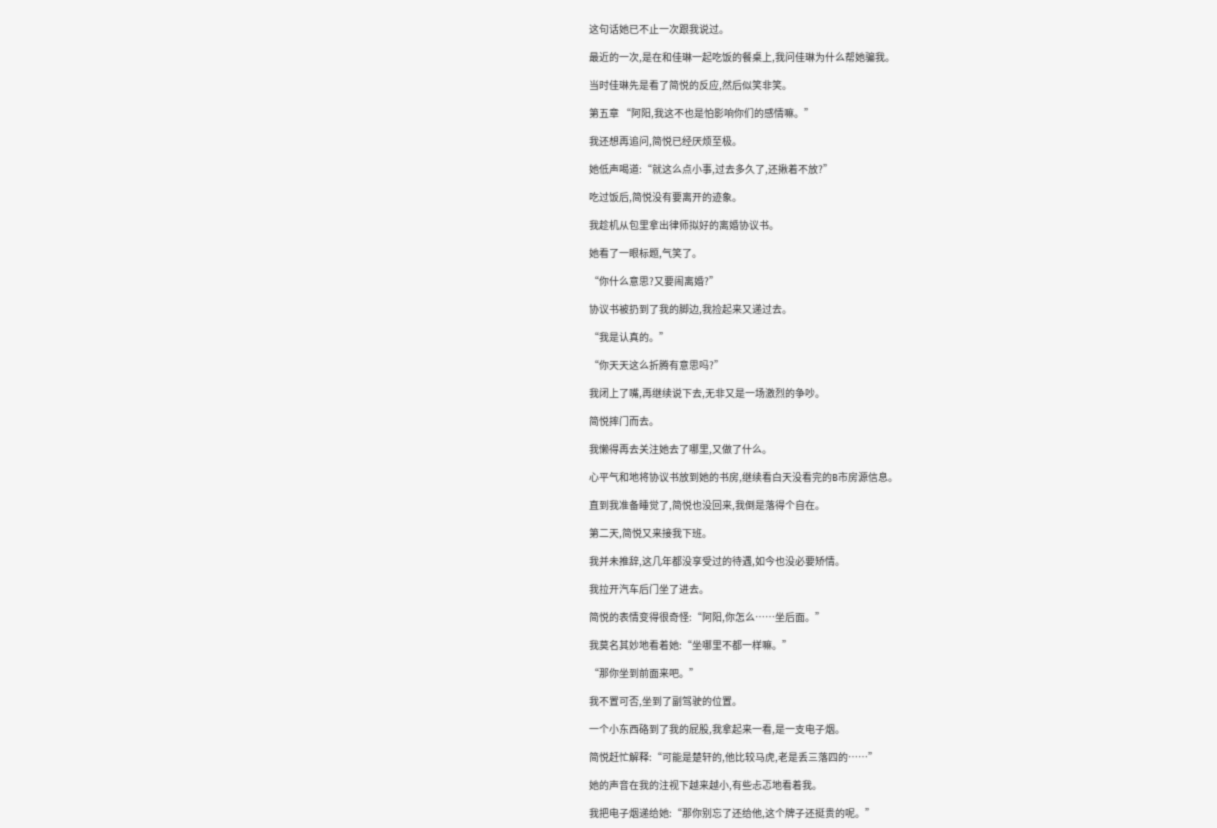这句话她已不止一次跟我说过。

最近的一次,是在和佳琳一起吃饭的餐桌上,我问佳琳为什么帮她骗我。

当时佳琳先是看了简悦的反应,然后似笑非笑。

第五章 “阿阳,我这不也是怕影响你们的感情嘛。”

我还想再追问,简悦已经厌烦至极。

她低声喝道:“就这么点小事,过去多久了,还揪着不放?”

吃过饭后,简悦没有要离开的迹象。

我趁机从包里拿出律师拟好的离婚协议书。

她看了一眼标题,气笑了。

“你什么意思?又要闹离婚?”

协议书被扔到了我的脚边,我捡起来又递过去。

“我是认真的。”

“你天天这么折腾有意思吗?”

我闭上了嘴,再继续说下去,无非又是一场激烈的争吵。

简悦摔门而去。

我懒得再去关注她去了哪里,又做了什么。

心平气和地将协议书放到她的书房,继续看白天没看完的B市房源信息。

直到我准备睡觉了,简悦也没回来,我倒是落得个自在。

第二天,简悦又来接我下班。

我并未推辞,这几年都没享受过的待遇,如今也没必要矫情。

我拉开汽车后门坐了进去。

简悦的表情变得很奇怪:“阿阳,你怎么……坐后面。”

我莫名其妙地看着她:“坐哪里不都一样嘛。”

“那你坐到前面来吧。”

我不置可否,坐到了副驾驶的位置。

一个小东西硌到了我的屁股,我拿起来一看,是一支电子烟。

简悦赶忙解释:“可能是楚轩的,他比较马虎,老是丢三落四的……”

她的声音在我的注视下越来越小,有些忐忑地看着我。

我把电子烟递给她:“那你别忘了还给他,这个牌子还挺贵的呢。”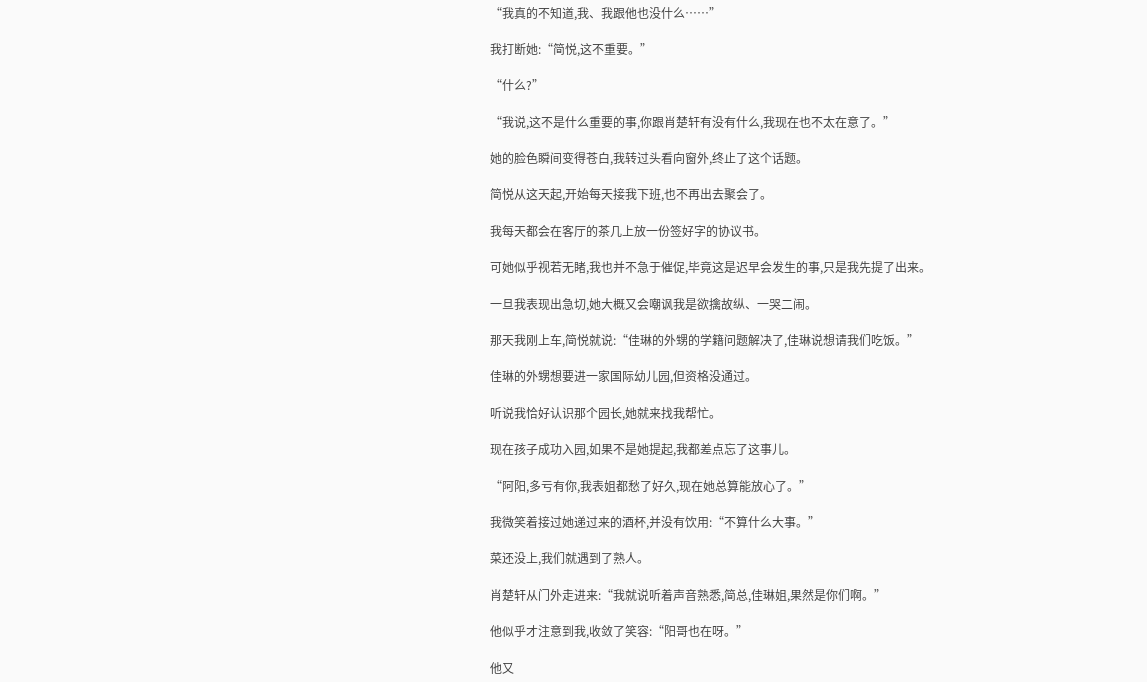“我真的不知道,我、我跟他也没什么……”

我打断她:“简悦,这不重要。”

“什么?”

“我说,这不是什么重要的事,你跟肖楚轩有没有什么,我现在也不太在意了。”

她的脸色瞬间变得苍白,我转过头看向窗外,终止了这个话题。

简悦从这天起,开始每天接我下班,也不再出去聚会了。

我每天都会在客厅的茶几上放一份签好字的协议书。

可她似乎视若无睹,我也并不急于催促,毕竟这是迟早会发生的事,只是我先提了出来。

一旦我表现出急切,她大概又会嘲讽我是欲擒故纵、一哭二闹。

那天我刚上车,简悦就说:“佳琳的外甥的学籍问题解决了,佳琳说想请我们吃饭。”

佳琳的外甥想要进一家国际幼儿园,但资格没通过。

听说我恰好认识那个园长,她就来找我帮忙。

现在孩子成功入园,如果不是她提起,我都差点忘了这事儿。

“阿阳,多亏有你,我表姐都愁了好久,现在她总算能放心了。”

我微笑着接过她递过来的酒杯,并没有饮用:“不算什么大事。”

菜还没上,我们就遇到了熟人。

肖楚轩从门外走进来:“我就说听着声音熟悉,简总,佳琳姐,果然是你们啊。”

他似乎才注意到我,收敛了笑容:“阳哥也在呀。”

他又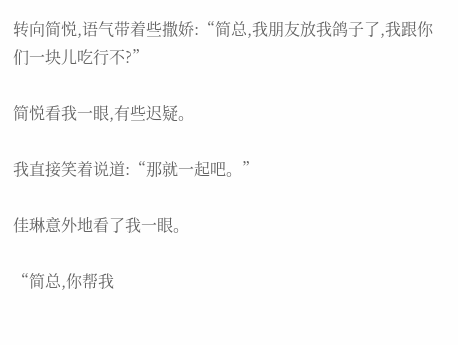转向简悦,语气带着些撒娇:“简总,我朋友放我鸽子了,我跟你们一块儿吃行不?”

简悦看我一眼,有些迟疑。

我直接笑着说道:“那就一起吧。”

佳琳意外地看了我一眼。

“简总,你帮我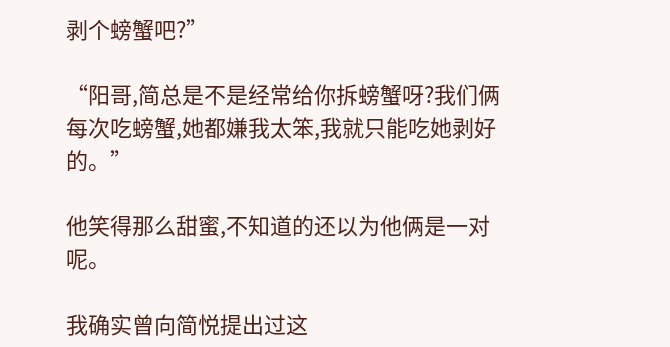剥个螃蟹吧?”

“阳哥,简总是不是经常给你拆螃蟹呀?我们俩每次吃螃蟹,她都嫌我太笨,我就只能吃她剥好的。”

他笑得那么甜蜜,不知道的还以为他俩是一对呢。

我确实曾向简悦提出过这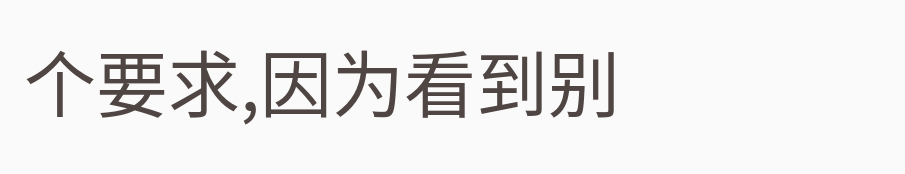个要求,因为看到别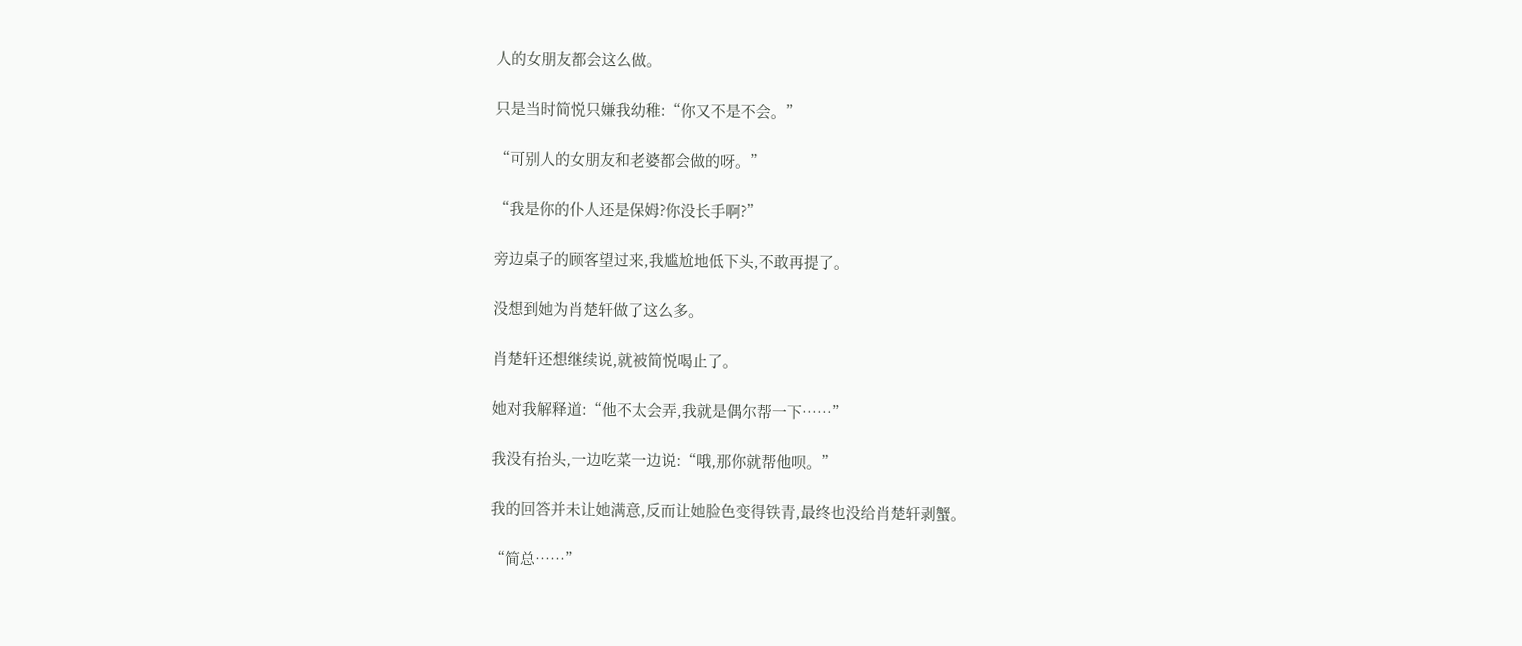人的女朋友都会这么做。

只是当时简悦只嫌我幼稚:“你又不是不会。”

“可别人的女朋友和老婆都会做的呀。”

“我是你的仆人还是保姆?你没长手啊?”

旁边桌子的顾客望过来,我尴尬地低下头,不敢再提了。

没想到她为肖楚轩做了这么多。

肖楚轩还想继续说,就被简悦喝止了。

她对我解释道:“他不太会弄,我就是偶尔帮一下……”

我没有抬头,一边吃菜一边说:“哦,那你就帮他呗。”

我的回答并未让她满意,反而让她脸色变得铁青,最终也没给肖楚轩剥蟹。

“简总……”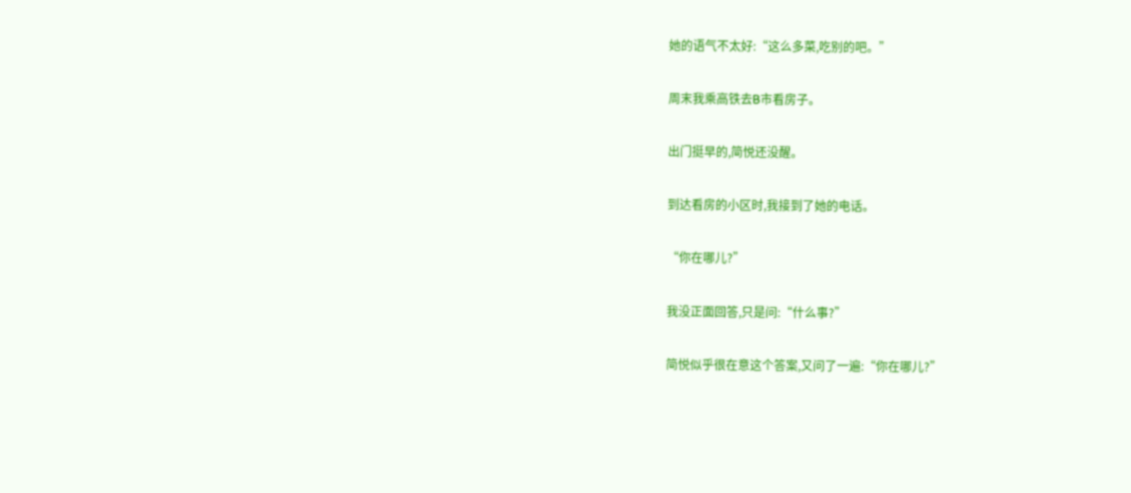她的语气不太好:“这么多菜,吃别的吧。”

周末我乘高铁去B市看房子。

出门挺早的,简悦还没醒。

到达看房的小区时,我接到了她的电话。

“你在哪儿?”

我没正面回答,只是问:“什么事?”

简悦似乎很在意这个答案,又问了一遍:“你在哪儿?”